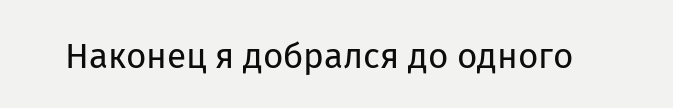Наконец я добрался до одного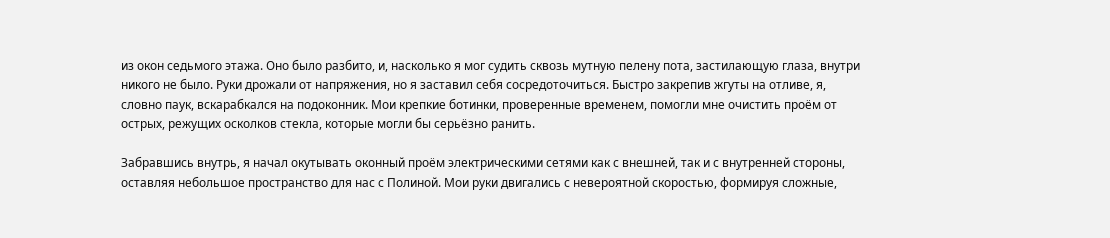из окон седьмого этажа. Оно было разбито, и, насколько я мог судить сквозь мутную пелену пота, застилающую глаза, внутри никого не было. Руки дрожали от напряжения, но я заставил себя сосредоточиться. Быстро закрепив жгуты на отливе, я, словно паук, вскарабкался на подоконник. Мои крепкие ботинки, проверенные временем, помогли мне очистить проём от острых, режущих осколков стекла, которые могли бы серьёзно ранить.

Забравшись внутрь, я начал окутывать оконный проём электрическими сетями как с внешней, так и с внутренней стороны, оставляя небольшое пространство для нас с Полиной. Мои руки двигались с невероятной скоростью, формируя сложные,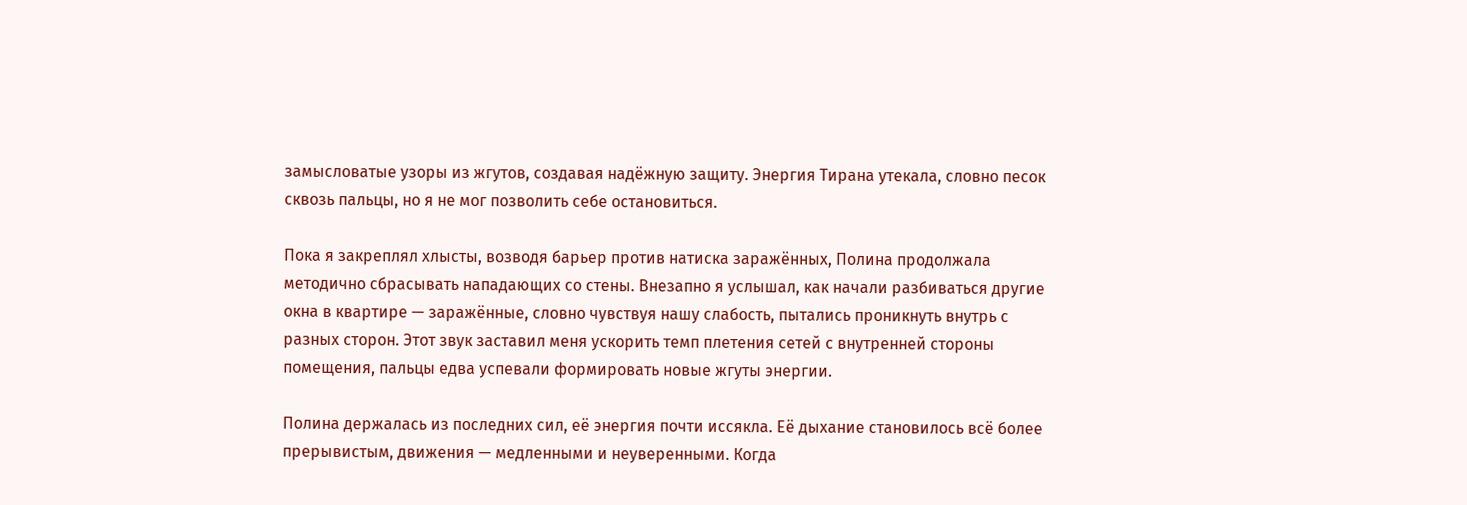замысловатые узоры из жгутов, создавая надёжную защиту. Энергия Тирана утекала, словно песок сквозь пальцы, но я не мог позволить себе остановиться.

Пока я закреплял хлысты, возводя барьер против натиска заражённых, Полина продолжала методично сбрасывать нападающих со стены. Внезапно я услышал, как начали разбиваться другие окна в квартире — заражённые, словно чувствуя нашу слабость, пытались проникнуть внутрь с разных сторон. Этот звук заставил меня ускорить темп плетения сетей с внутренней стороны помещения, пальцы едва успевали формировать новые жгуты энергии.

Полина держалась из последних сил, её энергия почти иссякла. Её дыхание становилось всё более прерывистым, движения — медленными и неуверенными. Когда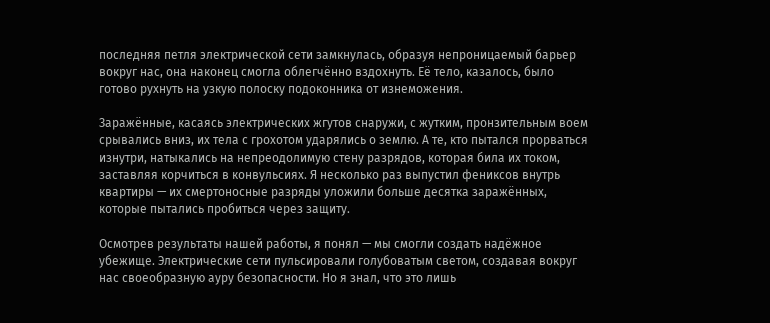последняя петля электрической сети замкнулась, образуя непроницаемый барьер вокруг нас, она наконец смогла облегчённо вздохнуть. Её тело, казалось, было готово рухнуть на узкую полоску подоконника от изнеможения.

Заражённые, касаясь электрических жгутов снаружи, с жутким, пронзительным воем срывались вниз, их тела с грохотом ударялись о землю. А те, кто пытался прорваться изнутри, натыкались на непреодолимую стену разрядов, которая била их током, заставляя корчиться в конвульсиях. Я несколько раз выпустил фениксов внутрь квартиры — их смертоносные разряды уложили больше десятка заражённых, которые пытались пробиться через защиту.

Осмотрев результаты нашей работы, я понял — мы смогли создать надёжное убежище. Электрические сети пульсировали голубоватым светом, создавая вокруг нас своеобразную ауру безопасности. Но я знал, что это лишь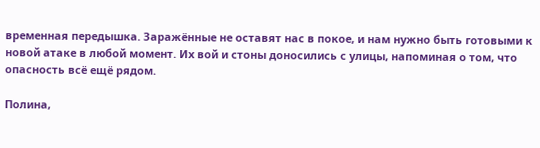временная передышка. Заражённые не оставят нас в покое, и нам нужно быть готовыми к новой атаке в любой момент. Их вой и стоны доносились с улицы, напоминая о том, что опасность всё ещё рядом.

Полина,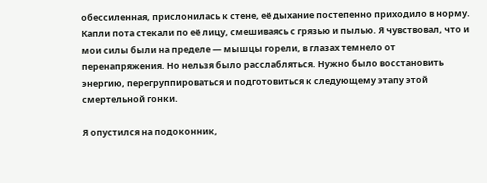обессиленная, прислонилась к стене, её дыхание постепенно приходило в норму. Капли пота стекали по её лицу, смешиваясь с грязью и пылью. Я чувствовал, что и мои силы были на пределе — мышцы горели, в глазах темнело от перенапряжения. Но нельзя было расслабляться. Нужно было восстановить энергию, перегруппироваться и подготовиться к следующему этапу этой смертельной гонки.

Я опустился на подоконник,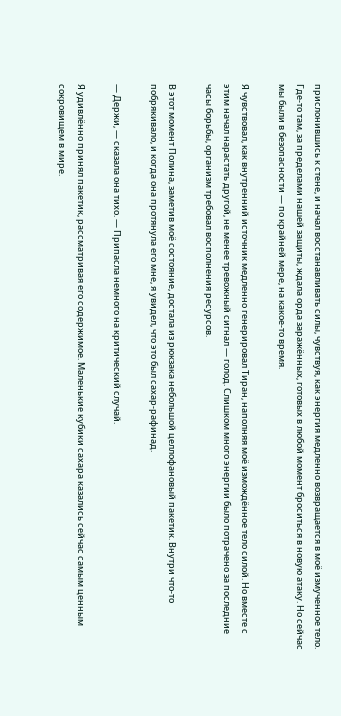прислонившись к стене, и начал восстанавливать силы, чувствуя, как энергия медленно возвращается в моё измученное тело. Где-то там, за пределами нашей защиты, ждала орда заражённых, готовых в любой момент броситься в новую атаку. Но сейчас мы были в безопасности — по крайней мере, на какое-то время.

Я чувствовал, как внутренний источник медленно генерировал Тиран, наполняя моё измождённое тело силой. Но вместе с этим начал нарастать другой, не менее тревожный сигнал — голод. Слишком много энергии было потрачено за последние часы борьбы, организм требовал восполнения ресурсов.

В этот момент Полина, заметив моё состояние, достала из рюкзака небольшой целлофановый пакетик. Внутри что-то побрякивало, и когда она протянула его мне, я увидел, что это был сахар-рафинад.

— Держи, — сказала она тихо. — Припасла немного на критический случай.

Я удивлённо принял пакетик, рассматривая его содержимое. Маленькие кубики сахара казались сейчас самым ценным сокровищем в мире.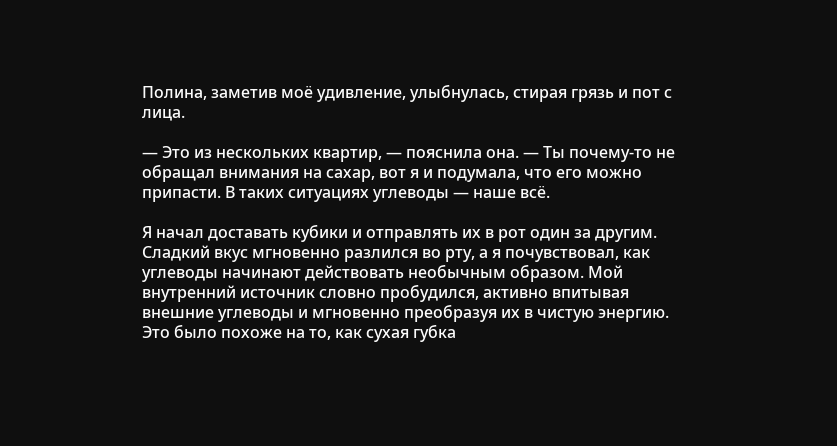Полина, заметив моё удивление, улыбнулась, стирая грязь и пот с лица.

— Это из нескольких квартир, — пояснила она. — Ты почему-то не обращал внимания на сахар, вот я и подумала, что его можно припасти. В таких ситуациях углеводы — наше всё.

Я начал доставать кубики и отправлять их в рот один за другим. Сладкий вкус мгновенно разлился во рту, а я почувствовал, как углеводы начинают действовать необычным образом. Мой внутренний источник словно пробудился, активно впитывая внешние углеводы и мгновенно преобразуя их в чистую энергию. Это было похоже на то, как сухая губка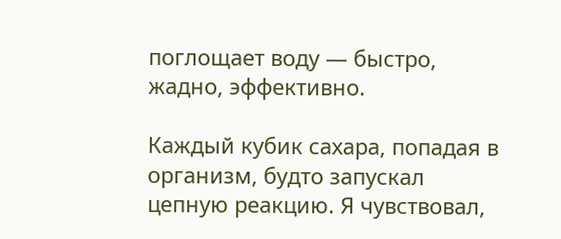поглощает воду — быстро, жадно, эффективно.

Каждый кубик сахара, попадая в организм, будто запускал цепную реакцию. Я чувствовал,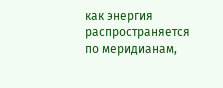как энергия распространяется по меридианам,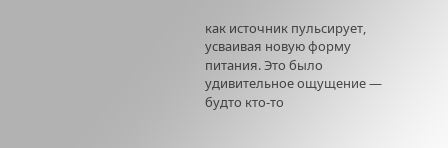как источник пульсирует, усваивая новую форму питания. Это было удивительное ощущение — будто кто-то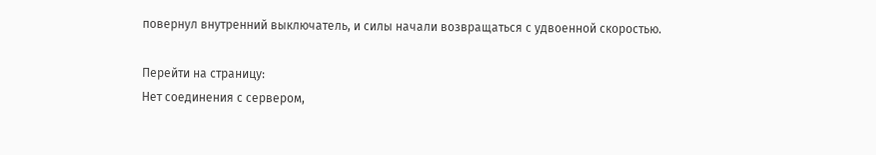повернул внутренний выключатель, и силы начали возвращаться с удвоенной скоростью.

Перейти на страницу:
Нет соединения с сервером,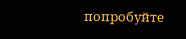попробуйте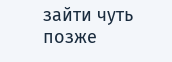зайти чуть позже